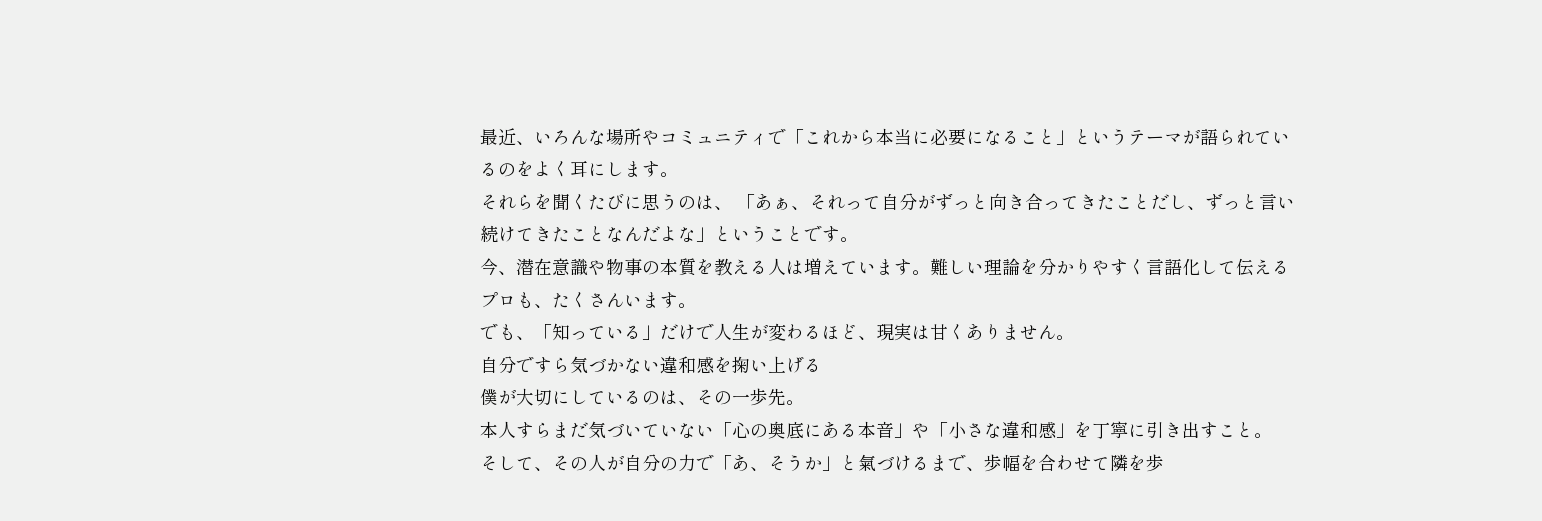最近、いろんな場所やコミュニティで「これから本当に必要になること」というテーマが語られているのをよく耳にします。
それらを聞くたびに思うのは、 「あぁ、それって自分がずっと向き合ってきたことだし、ずっと言い続けてきたことなんだよな」ということです。
今、潜在意識や物事の本質を教える人は増えています。難しい理論を分かりやすく言語化して伝えるプロも、たくさんいます。
でも、「知っている」だけで人生が変わるほど、現実は甘くありません。
自分ですら気づかない違和感を掬い上げる
僕が大切にしているのは、その一歩先。
本人すらまだ気づいていない「心の奥底にある本音」や「小さな違和感」を丁寧に引き出すこと。
そして、その人が自分の力で「あ、そうか」と氣づけるまで、歩幅を合わせて隣を歩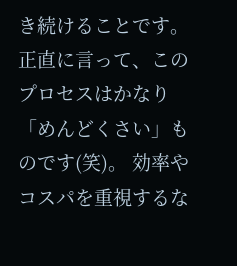き続けることです。
正直に言って、このプロセスはかなり「めんどくさい」ものです(笑)。 効率やコスパを重視するな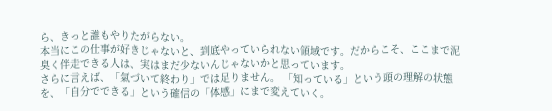ら、きっと誰もやりたがらない。
本当にこの仕事が好きじゃないと、到底やっていられない領域です。だからこそ、ここまで泥臭く伴走できる人は、実はまだ少ないんじゃないかと思っています。
さらに言えば、「氣づいて終わり」では足りません。 「知っている」という頭の理解の状態を、「自分でできる」という確信の「体感」にまで変えていく。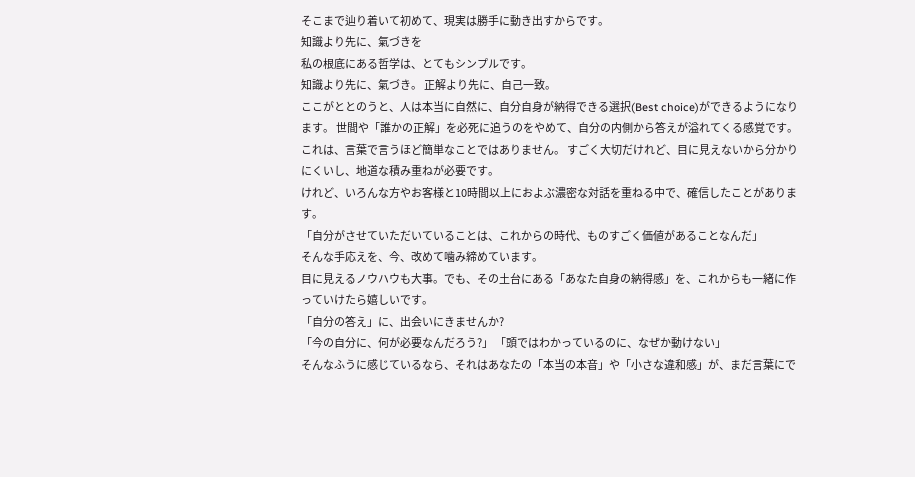そこまで辿り着いて初めて、現実は勝手に動き出すからです。
知識より先に、氣づきを
私の根底にある哲学は、とてもシンプルです。
知識より先に、氣づき。 正解より先に、自己一致。
ここがととのうと、人は本当に自然に、自分自身が納得できる選択(Best choice)ができるようになります。 世間や「誰かの正解」を必死に追うのをやめて、自分の内側から答えが溢れてくる感覚です。
これは、言葉で言うほど簡単なことではありません。 すごく大切だけれど、目に見えないから分かりにくいし、地道な積み重ねが必要です。
けれど、いろんな方やお客様と10時間以上におよぶ濃密な対話を重ねる中で、確信したことがあります。
「自分がさせていただいていることは、これからの時代、ものすごく価値があることなんだ」
そんな手応えを、今、改めて噛み締めています。
目に見えるノウハウも大事。でも、その土台にある「あなた自身の納得感」を、これからも一緒に作っていけたら嬉しいです。
「自分の答え」に、出会いにきませんか?
「今の自分に、何が必要なんだろう?」 「頭ではわかっているのに、なぜか動けない」
そんなふうに感じているなら、それはあなたの「本当の本音」や「小さな違和感」が、まだ言葉にで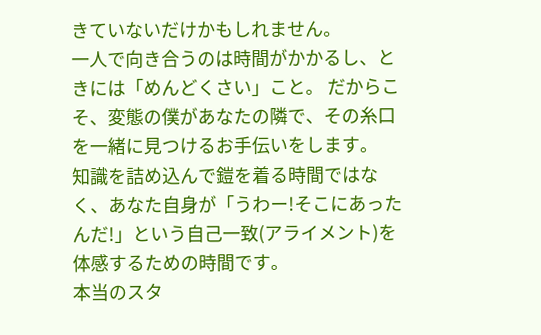きていないだけかもしれません。
一人で向き合うのは時間がかかるし、ときには「めんどくさい」こと。 だからこそ、変態の僕があなたの隣で、その糸口を一緒に見つけるお手伝いをします。
知識を詰め込んで鎧を着る時間ではなく、あなた自身が「うわー!そこにあったんだ!」という自己一致(アライメント)を体感するための時間です。
本当のスタ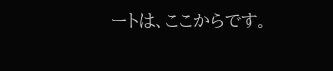ートは、ここからです。